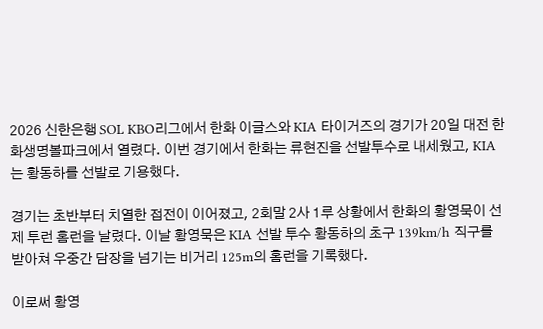2026 신한은행 SOL KBO리그에서 한화 이글스와 KIA 타이거즈의 경기가 20일 대전 한화생명볼파크에서 열렸다. 이번 경기에서 한화는 류현진을 선발투수로 내세웠고, KIA는 황동하를 선발로 기용했다.

경기는 초반부터 치열한 접전이 이어졌고, 2회말 2사 1루 상황에서 한화의 황영묵이 선제 투런 홈런을 날렸다. 이날 황영묵은 KIA 선발 투수 황동하의 초구 139km/h 직구를 받아쳐 우중간 담장을 넘기는 비거리 125m의 홈런을 기록했다.

이로써 황영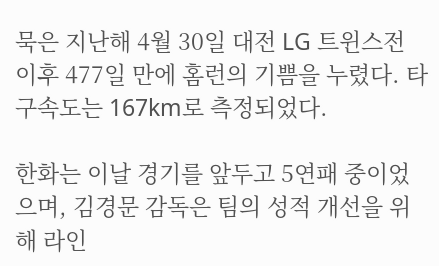묵은 지난해 4월 30일 대전 LG 트윈스전 이후 477일 만에 홈런의 기쁨을 누렸다. 타구속도는 167km로 측정되었다.

한화는 이날 경기를 앞두고 5연패 중이었으며, 김경문 감독은 팀의 성적 개선을 위해 라인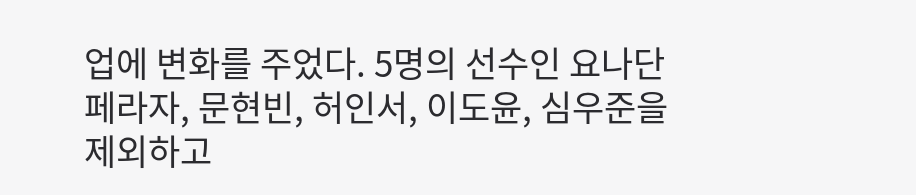업에 변화를 주었다. 5명의 선수인 요나단 페라자, 문현빈, 허인서, 이도윤, 심우준을 제외하고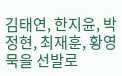김태연, 한지윤, 박정현, 최재훈, 황영묵을 선발로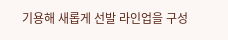기용해 새롭게 선발 라인업을 구성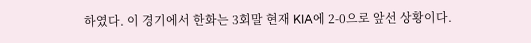하였다. 이 경기에서 한화는 3회말 현재 KIA에 2-0으로 앞선 상황이다.